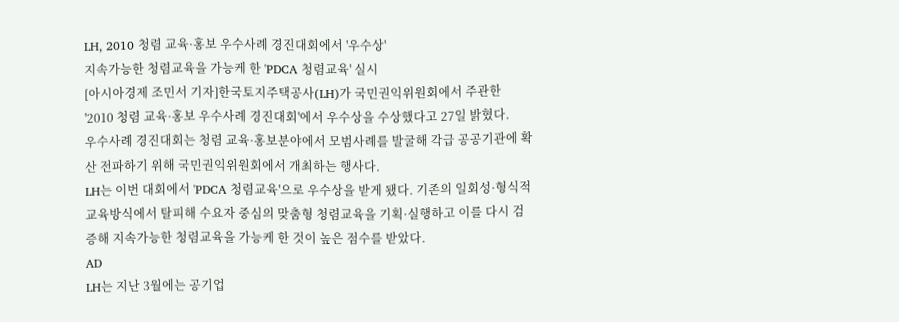LH, 2010 청렴 교육·홍보 우수사례 경진대회에서 '우수상'
지속가능한 청렴교육을 가능케 한 'PDCA 청렴교육' 실시
[아시아경제 조민서 기자]한국토지주택공사(LH)가 국민권익위원회에서 주관한 '2010 청렴 교육·홍보 우수사례 경진대회'에서 우수상을 수상했다고 27일 밝혔다.
우수사례 경진대회는 청렴 교육·홍보분야에서 모범사례를 발굴해 각급 공공기관에 확산 전파하기 위해 국민권익위원회에서 개최하는 행사다.
LH는 이번 대회에서 'PDCA 청렴교육'으로 우수상을 받게 됐다. 기존의 일회성·형식적 교육방식에서 탈피해 수요자 중심의 맞춤형 청렴교육을 기획·실행하고 이를 다시 검증해 지속가능한 청렴교육을 가능케 한 것이 높은 점수를 받았다.
AD
LH는 지난 3월에는 공기업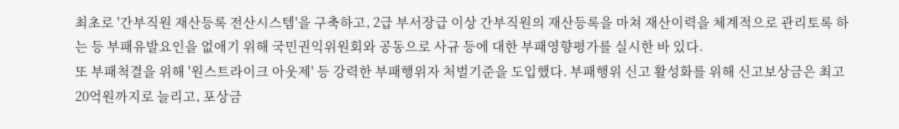최초로 '간부직원 재산등록 전산시스템'을 구축하고, 2급 부서장급 이상 간부직원의 재산등록을 마쳐 재산이력을 체계적으로 관리토록 하는 등 부패유발요인을 없애기 위해 국민권익위원회와 공동으로 사규 등에 대한 부패영향평가를 실시한 바 있다.
또 부패척결을 위해 '원스트라이크 아웃제' 등 강력한 부패행위자 처벌기준을 도입했다. 부패행위 신고 활성화를 위해 신고보상금은 최고 20억원까지로 늘리고, 포상금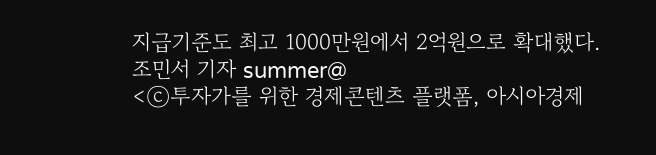지급기준도 최고 1000만원에서 2억원으로 확대했다.
조민서 기자 summer@
<ⓒ투자가를 위한 경제콘텐츠 플랫폼, 아시아경제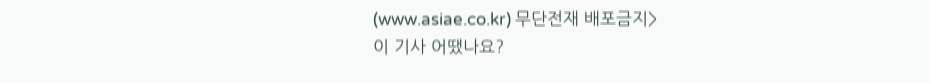(www.asiae.co.kr) 무단전재 배포금지>
이 기사 어땠나요?